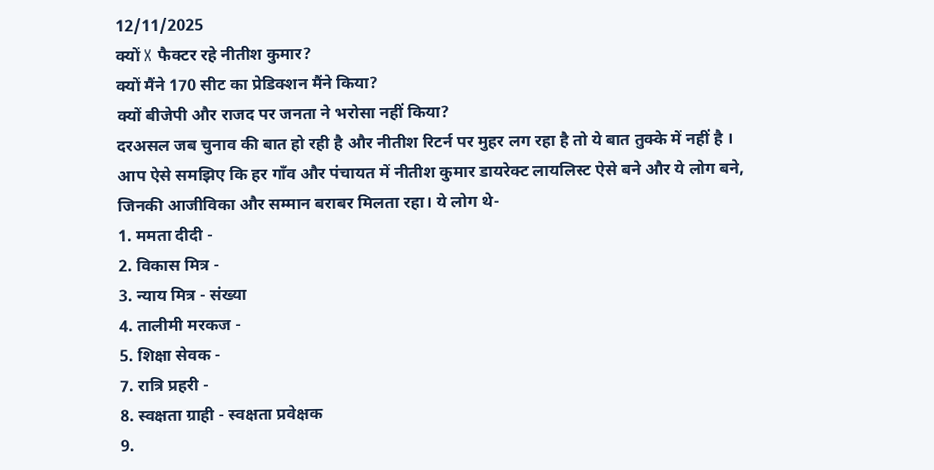12/11/2025
क्यों X फैक्टर रहे नीतीश कुमार?
क्यों मैंने 170 सीट का प्रेडिक्शन मैंने किया?
क्यों बीजेपी और राजद पर जनता ने भरोसा नहीं किया?
दरअसल जब चुनाव की बात हो रही है और नीतीश रिटर्न पर मुहर लग रहा है तो ये बात तुक्के में नहीं है । आप ऐसे समझिए कि हर गाँव और पंचायत में नीतीश कुमार डायरेक्ट लायलिस्ट ऐसे बने और ये लोग बने, जिनकी आजीविका और सम्मान बराबर मिलता रहा। ये लोग थे-
1. ममता दीदी -
2. विकास मित्र -
3. न्याय मित्र - संख्या
4. तालीमी मरकज -
5. शिक्षा सेवक -
7. रात्रि प्रहरी -
8. स्वक्षता ग्राही - स्वक्षता प्रवेक्षक
9.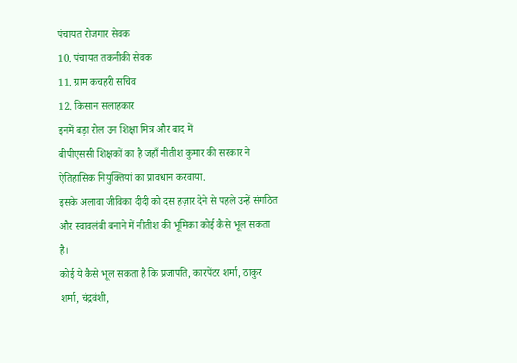पंचायत रोजगार सेवक
10. पंचायत तकनीकी सेवक
11. ग्राम कचहरी सचिव
12. किसान सलाहकार
इनमें बड़ा रोल उन शिक्षा मित्र और बाद में
बीपीएससी शिक्षकों का है जहाँ नीतीश कुमार की सरकार ने ऐतिहासिक नियुक्तियां का प्रावधान करवाया.
इसके अलावा जीविका दीदी को दस हज़ार देने से पहले उन्हें संगठित और स्वावलंबी बनाने में नीतीश की भूमिका कोई कैसे भूल सकता है।
कोई ये कैसे भूल सकता है कि प्रजापति, कारपेंटर शर्मा, ठाकुर शर्मा, चंद्रवंशी,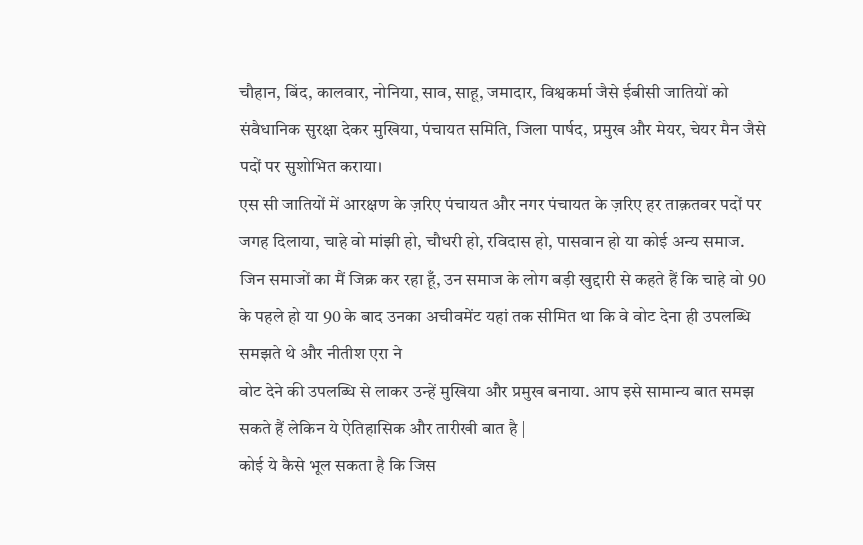चौहान, बिंद, कालवार, नोनिया, साव, साहू, जमादार, विश्वकर्मा जैसे ईबीसी जातियों को
संवैधानिक सुरक्षा देकर मुखिया, पंचायत समिति, जिला पार्षद, प्रमुख और मेयर, चेयर मैन जैसे पदों पर सुशोभित कराया।
एस सी जातियों में आरक्षण के ज़रिए पंचायत और नगर पंचायत के ज़रिए हर ताक़तवर पदों पर जगह दिलाया, चाहे वो मांझी हो, चौधरी हो, रविदास हो, पासवान हो या कोई अन्य समाज.
जिन समाजों का मैं जिक्र कर रहा हूँ, उन समाज के लोग बड़ी खुद्दारी से कहते हैं कि चाहे वो 90 के पहले हो या 90 के बाद उनका अचीवमेंट यहां तक सीमित था कि वे वोट देना ही उपलब्धि समझते थे और नीतीश एरा ने
वोट देने की उपलब्धि से लाकर उन्हें मुखिया और प्रमुख बनाया. आप इसे सामान्य बात समझ सकते हैं लेकिन ये ऐतिहासिक और तारीखी बात है |
कोई ये कैसे भूल सकता है कि जिस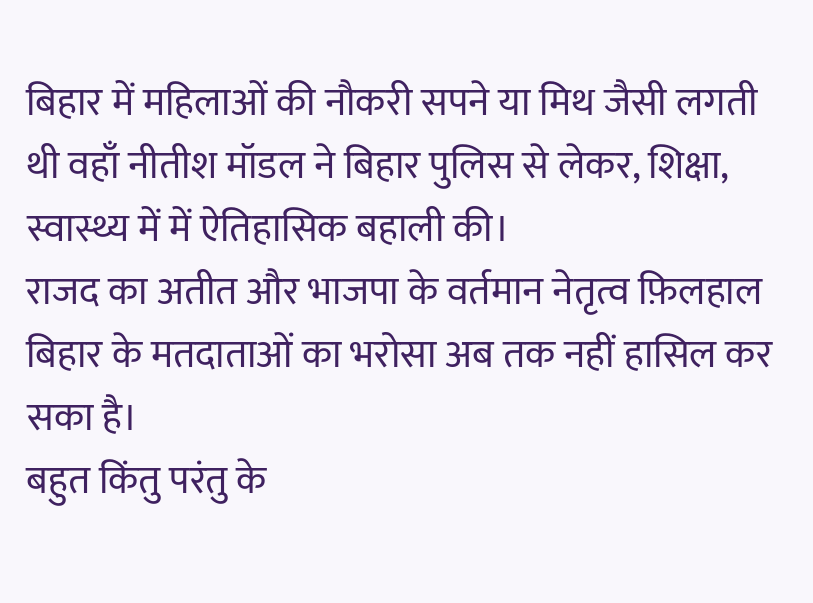बिहार में महिलाओं की नौकरी सपने या मिथ जैसी लगती थी वहाँ नीतीश मॉडल ने बिहार पुलिस से लेकर, शिक्षा, स्वास्थ्य में में ऐतिहासिक बहाली की।
राजद का अतीत और भाजपा के वर्तमान नेतृत्व फ़िलहाल बिहार के मतदाताओं का भरोसा अब तक नहीं हासिल कर सका है।
बहुत किंतु परंतु के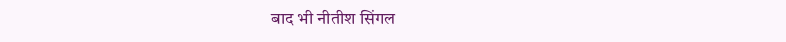बाद भी नीतीश सिंगल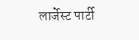लार्जेस्ट पार्टी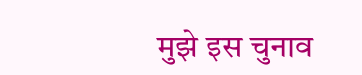मुझे इस चुनाव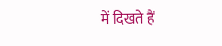में दिखते हैं